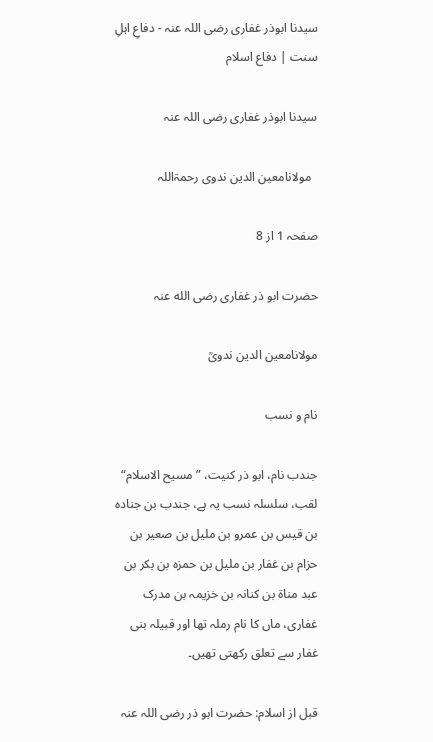سیدنا ابوذر غفاری رضی اللہ عنہ - دفاعِ اہلِ سنت | دفاع اسلام

سیدنا ابوذر غفاری رضی اللہ عنہ

  مولانامعین الدین ندوی رحمۃاللہ

صفحہ 1 از 8

حضرت ابو ذر غفاری رضی الله عنہ

مولانامعین الدین ندویؒ

نام و نسب

جندب نام، ابو ذر کنیت، ”مسیح الاسلام“ لقب، سلسلہ نسب یہ ہے، جندب بن جنادہ بن قیس بن عمرو بن ملیل بن صعیر بن حزام بن غفار بن ملیل بن حمزہ بن بکر بن عبد مناة بن کنانہ بن خزیمہ بن مدرک غفاری، ماں کا نام رملہ تھا اور قبیلہ بنی غفار سے تعلق رکھتی تھیں۔

قبل از اسلام: حضرت ابو ذر رضی اللہ عنہ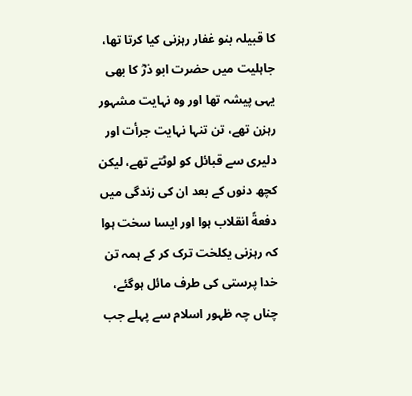کا قبیلہ بنو غفار رہزنی کیا کرتا تھا، جاہلیت میں حضرت ابو ذرؓ کا بھی یہی پیشہ تھا اور وہ نہایت مشہور رہزن تھے، تن تنہا نہایت جرأت اور دلیری سے قبائل کو لوٹتے تھے، لیکن کچھ دنوں کے بعد ان کی زندگی میں دفعةً انقلاب ہوا اور ایسا سخت ہوا کہ رہزنی یکلخت ترک کر کے ہمہ تن خدا پرستی کی طرف مائل ہوگئے، چناں چہ ظہور اسلام سے پہلے جب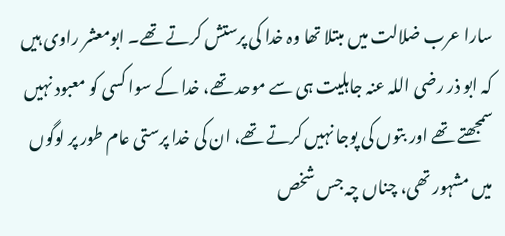سارا عرب ضلالت میں مبتلا تھا وہ خدا کی پرستش کرتے تھے۔ ابومعشر راوی ہیں کہ ابو ذر رضی اللہ عنہ جاہلیت ہی سے موحد تھے، خدا کے سوا کسی کو معبود نہیں سمجھتے تھے اور بتوں کی پوجا نہیں کرتے تھے، ان کی خدا پرستی عام طور پر لوگوں میں مشہور تھی، چناں چہ جس شخص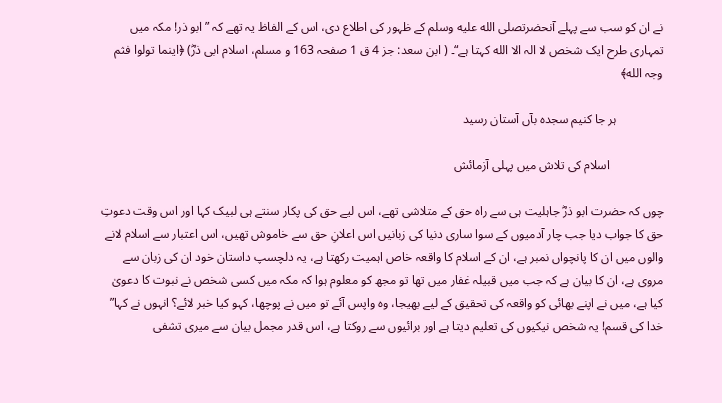نے ان کو سب سے پہلے آنحضرتصلى الله عليه وسلم کے ظہور کی اطلاع دی، اس کے الفاظ یہ تھے کہ ”ابو ذر! مکہ میں تمہاری طرح ایک شخص لا الہ الا الله کہتا ہے“۔ ( ابن سعد: جز 4 ق 1 صفحہ 163 و مسلم، اسلام ابی ذرؓ) ﴿اینما تولوا فثم وجہ الله﴾

               ہر جا کنیم سجدہ بآں آستان رسید

                 اسلام کی تلاش میں پہلی آزمائش

چوں کہ حضرت ابو ذرؓ جاہلیت ہی سے راہ حق کے متلاشی تھے، اس لیے حق کی پکار سنتے ہی لبیک کہا اور اس وقت دعوتِ حق کا جواب دیا جب چار آدمیوں کے سوا ساری دنیا کی زبانیں اس اعلانِ حق سے خاموش تھیں، اس اعتبار سے اسلام لانے والوں میں ان کا پانچواں نمبر ہے، ان کے اسلام کا واقعہ خاص اہمیت رکھتا ہے، یہ دلچسپ داستان خود ان کی زبان سے مروی ہے، ان کا بیان ہے کہ جب میں قبیلہ غفار میں تھا تو مجھ کو معلوم ہوا کہ مکہ میں کسی شخص نے نبوت کا دعویٰ کیا ہے، میں نے اپنے بھائی کو واقعہ کی تحقیق کے لیے بھیجا، وہ واپس آئے تو میں نے پوچھا، کہو کیا خبر لائے؟ انہوں نے کہا” خدا کی قسم! یہ شخص نیکیوں کی تعلیم دیتا ہے اور برائیوں سے روکتا ہے، اس قدر مجمل بیان سے میری تشفی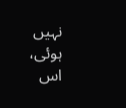نہیں ہوئی، اس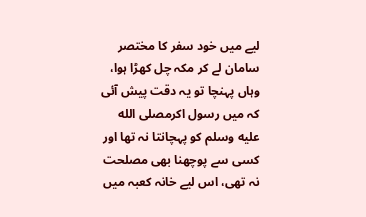لیے میں خود سفر کا مختصر سامان لے کر مکہ چل کھڑا ہوا، وہاں پہنچا تو یہ دقت پیش آئی کہ میں رسول اکرمصلى الله عليه وسلم کو پہچانتا نہ تھا اور کسی سے پوچھنا بھی مصلحت نہ تھی، اس لیے خانہ کعبہ میں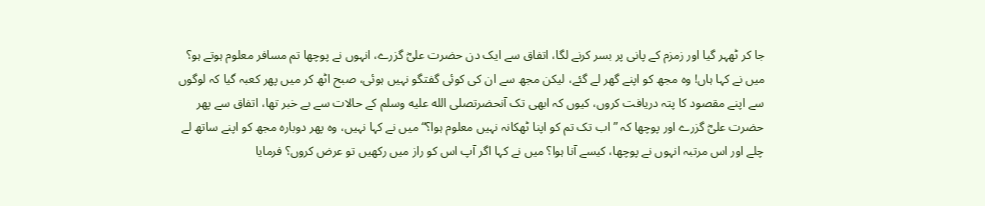جا کر ٹھہر گیا اور زمزم کے پانی پر بسر کرنے لگا، اتفاق سے ایک دن حضرت علیؓ گزرے، انہوں نے پوچھا تم مسافر معلوم ہوتے ہو؟ میں نے کہا ہاں! وہ مجھ کو اپنے گھر لے گئے، لیکن مجھ سے ان کی کوئی گفتگو نہیں ہوئی، صبح اٹھ کر میں پھر کعبہ گیا کہ لوگوں سے اپنے مقصود کا پتہ دریافت کروں، کیوں کہ ابھی تک آنحضرتصلى الله عليه وسلم کے حالات سے بے خبر تھا، اتفاق سے پھر حضرت علیؓ گزرے اور پوچھا کہ ”اب تک تم کو اپنا ٹھکانہ نہیں معلوم ہوا؟“ میں نے کہا نہیں، وہ پھر دوبارہ مجھ کو اپنے ساتھ لے چلے اور اس مرتبہ انہوں نے پوچھا، کیسے آنا ہوا؟ میں نے کہا اگر آپ اس کو راز میں رکھیں تو عرض کروں؟ فرمایا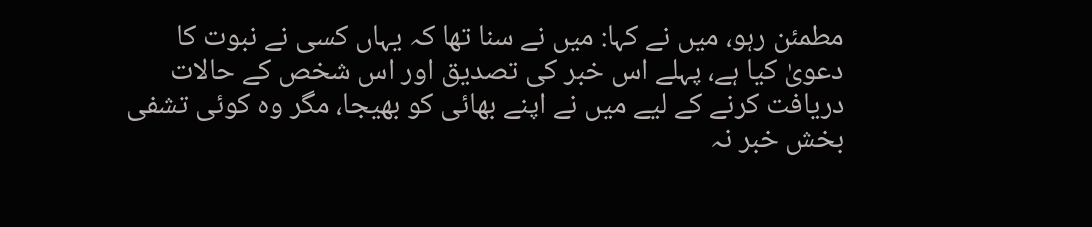مطمئن رہو، میں نے کہا: میں نے سنا تھا کہ یہاں کسی نے نبوت کا دعویٰ کیا ہے، پہلے اس خبر کی تصدیق اور اس شخص کے حالات دریافت کرنے کے لیے میں نے اپنے بھائی کو بھیجا، مگر وہ کوئی تشفی بخش خبر نہ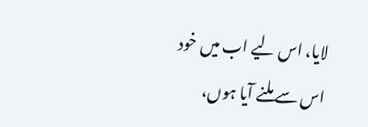لایا، اس لیے اب میں خود اس سے ملنے آیا ہوں،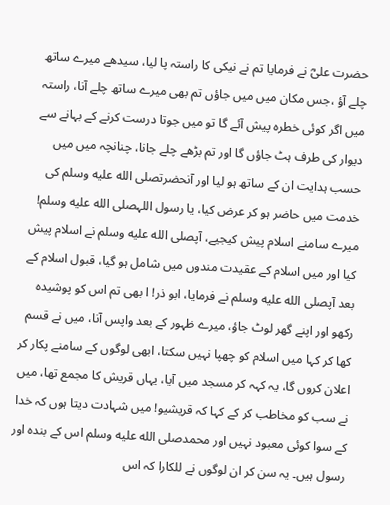حضرت علیؓ نے فرمایا تم نے نیکی کا راستہ پا لیا، سیدھے میرے ساتھ چلے آؤ ،جس مکان میں میں جاؤں تم بھی میرے ساتھ چلے آنا، راستہ میں اگر کوئی خطرہ پیش آئے گا تو میں جوتا درست کرنے کے بہانے سے دیوار کی طرف ہٹ جاؤں گا اور تم بڑھے چلے جانا، چنانچہ میں میں حسب ہدایت ان کے ساتھ ہو لیا اور آنحضرتصلى الله عليه وسلم کی خدمت میں حاضر ہو کر عرض کیا، یا رسول اللہصلى الله عليه وسلم! میرے سامنے اسلام پیش کیجیے، آپصلى الله عليه وسلم نے اسلام پیش کیا اور میں اسلام کے عقیدت مندوں میں شامل ہو گیا، قبول اسلام کے بعد آپصلى الله عليه وسلم نے فرمایا، ابو ذر! ا بھی تم اس کو پوشیدہ رکھو اور اپنے گھر لوٹ جاؤ، میرے ظہور کے بعد واپس آنا، میں نے قسم کھا کر کہا میں اسلام کو چھپا نہیں سکتا، ابھی لوگوں کے سامنے پکار کر اعلان کروں گا، یہ کہہ کر مسجد میں آیا، یہاں قریش کا مجمع تھا، میں نے سب کو مخاطب کر کے کہا کہ قریشیو! میں شہادت دیتا ہوں کہ خدا کے سوا کوئی معبود نہیں اور محمدصلى الله عليه وسلم اس کے بندہ اور رسول ہیں۔ یہ سن کر ان لوگوں نے للکارا کہ اس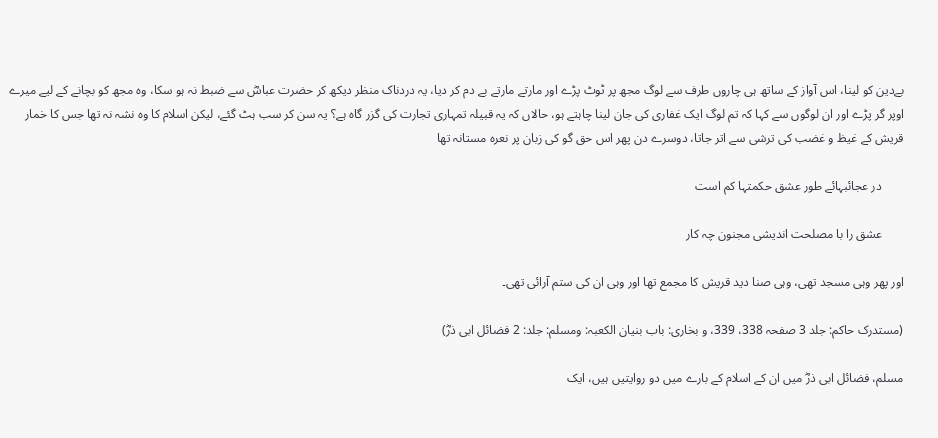بےدین کو لینا، اس آواز کے ساتھ ہی چاروں طرف سے لوگ مجھ پر ٹوٹ پڑے اور مارتے مارتے بے دم کر دیا، یہ دردناک منظر دیکھ کر حضرت عباسؓ سے ضبط نہ ہو سکا، وہ مجھ کو بچانے کے لیے میرے اوپر گر پڑے اور ان لوگوں سے کہا کہ تم لوگ ایک غفاری کی جان لینا چاہتے ہو، حالاں کہ یہ قبیلہ تمہاری تجارت کی گزر گاہ ہے؟ یہ سن کر سب ہٹ گئے، لیکن اسلام کا وہ نشہ نہ تھا جس کا خمار قریش کے غیظ و غضب کی ترشی سے اتر جاتا، دوسرے دن پھر اس حق گو کی زبان پر نعرہ مستانہ تھا

       در عجائبہائے طور عشق حکمتہا کم است

       عشق را با مصلحت اندیشی مجنون چہ کار

اور پھر وہی مسجد تھی، وہی صنا دید قریش کا مجمع تھا اور وہی ان کی ستم آرائی تھی۔

(مستدرک حاکم: جلد 3 صفحہ 338، 339، و بخاری: باب بنیان الکعبہ: ومسلم: جلد: 2 فضائل ابی ذرؓ)

مسلم، فضائل ابی ذرؓ میں ان کے اسلام کے بارے میں دو روایتیں ہیں، ایک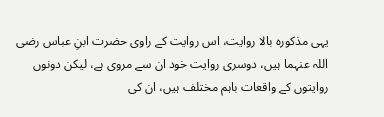یہی مذکورہ بالا روایت، اس روایت کے راوی حضرت ابنِ عباس رضی اللہ عنہما ہیں، دوسری روایت خود ان سے مروی ہے، لیکن دونوں روایتوں کے واقعات باہم مختلف ہیں، ان کی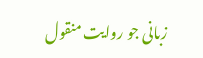زبانی جو روایت منقول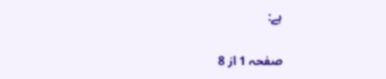ہے:

صفحہ 1 از 8